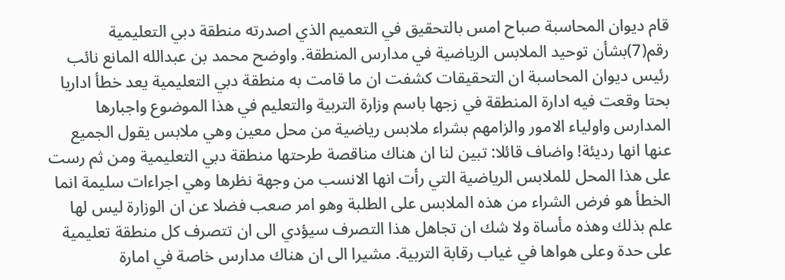قام ديوان المحاسبة صباح امس بالتحقيق في التعميم الذي اصدرته منطقة دبي التعليمية رقم(7)بشأن توحيد الملابس الرياضية في مدارس المنطقة. واوضح محمد بن عبدالله المانع نائب رئيس ديوان المحاسبة ان التحقيقات كشفت ان ما قامت به منطقة دبي التعليمية يعد خطأ اداريا بحتا وقعت فيه ادارة المنطقة في زجها باسم وزارة التربية والتعليم في هذا الموضوع واجبارها المدارس واولياء الامور والزامهم بشراء ملابس رياضية من محل معين وهي ملابس يقول الجميع عنها انها رديئة! واضاف قائلا: تبين لنا ان هناك مناقصة طرحتها منطقة دبي التعليمية ومن ثم رست على هذا المحل للملابس الرياضية التي رأت انها الانسب من وجهة نظرها وهي اجراءات سليمة انما الخطأ هو فرض الشراء من هذه الملابس على الطلبة وهو امر صعب فضلا عن ان الوزارة ليس لها علم بذلك وهذه مأساة ولا شك ان تجاهل هذا التصرف سيؤدي الى ان تتصرف كل منطقة تعليمية على حدة وعلى هواها في غياب رقابة التربية. مشيرا الى ان هناك مدارس خاصة في امارة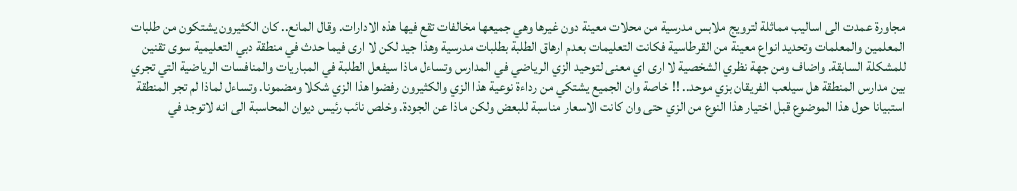مجاورة عمدت الى اساليب مماثلة لترويج ملابس مدرسية من محلات معينة دون غيرها وهي جميعها مخالفات تقع فيها هذه الادارات. وقال المانع.. كان الكثيرون يشتكون من طلبات المعلمين والمعلمات وتحديد انواع معينة من القرطاسية فكانت التعليمات بعدم ارهاق الطلبة بطلبات مدرسية وهذا جيد لكن لا ارى فيما حدث في منطقة دبي التعليمية سوى تقنين للمشكلة السابقة. واضاف ومن جهة نظري الشخصية لا ارى اي معنى لتوحيد الزي الرياضي في المدارس وتساءل ماذا سيفعل الطلبة في المباريات والمنافسات الرياضية التي تجري بين مدارس المنطقة هل سيلعب الفريقان بزي موحد.. !! خاصة وان الجميع يشتكي من رداءة نوعية هذا الزي والكثيرون رفضوا هذا الزي شكلا ومضمونا. وتساءل لماذا لم تجر المنطقة استبيانا حول هذا الموضوع قبل اختيار هذا النوع من الزي حتى وان كانت الاسعار مناسبة للبعض ولكن ماذا عن الجودة. وخلص نائب رئيس ديوان المحاسبة الى انه لاتوجد في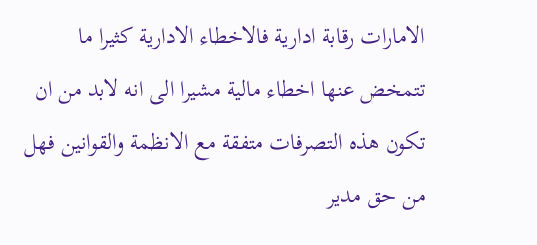الامارات رقابة ادارية فالاخطاء الادارية كثيرا ما تتمخض عنها اخطاء مالية مشيرا الى انه لابد من ان تكون هذه التصرفات متفقة مع الانظمة والقوانين فهل من حق مدير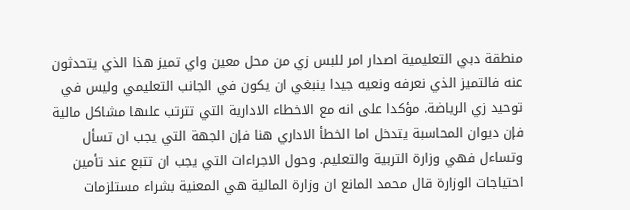منطقة دبي التعليمية اصدار امر للبس زي من محل معين واي تميز هذا الذي يتحدثون عنه فالتميز الذي نعرفه ونعيه جيدا ينبغي ان يكون في الجانب التعليمي وليس في توحيد زي الرياضة. مؤكدا على انه مع الاخطاء الادارية التي تترتب علىها مشاكل مالية فإن ديوان المحاسبة يتدخل اما الخطأ الاداري هنا فإن الجهة التي يجب ان تسأل وتساءل فهي وزارة التربية والتعليم. وحول الاجراءات التي يجب ان تتبع عند تأمين احتياجات الوزارة قال محمد المانع ان وزارة المالية هي المعنية بشراء مستلزمات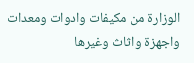الوزارة من مكيفات وادوات ومعدات واجهزة واثاث وغيرها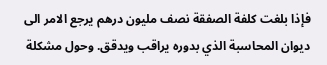فإذا بلغت كلفة الصفقة نصف مليون درهم يرجع الامر الى ديوان المحاسبة الذي بدوره يراقب ويدقق. وحول مشكلة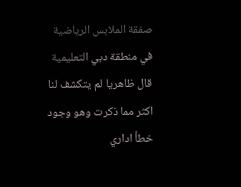صفقة الملابس الرياضية في منطقة دبي التعليمية قال ظاهريا لم يتكشف لنا اكثر مما ذكرت وهو وجود خطأ اداري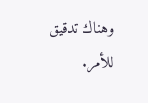وهناك تدقيق للأمر.